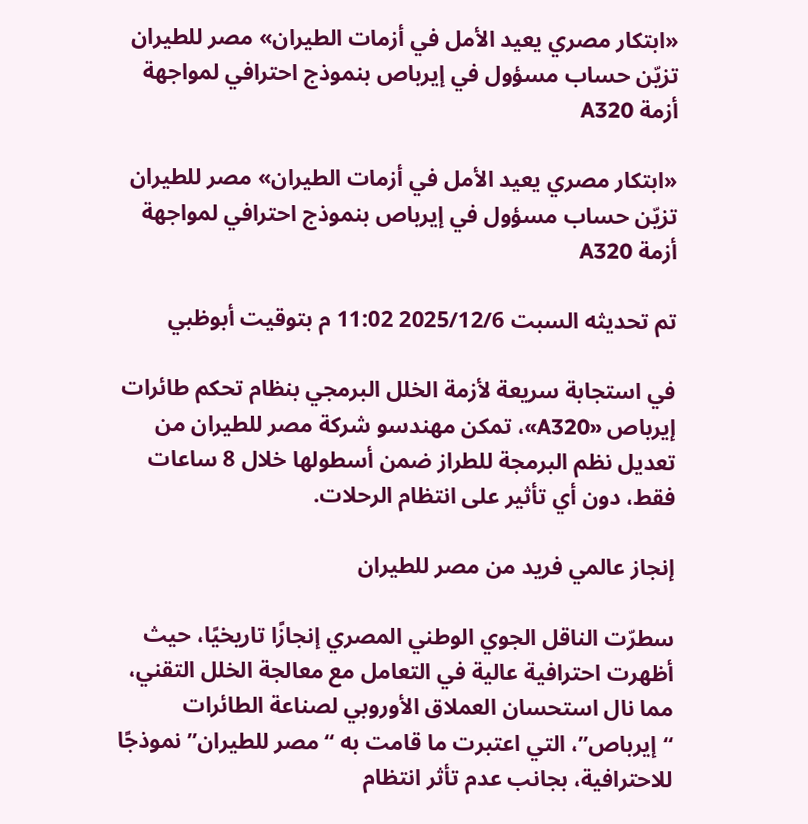«ابتكار مصري يعيد الأمل في أزمات الطيران» مصر للطيران تزيّن حساب مسؤول في إيرباص بنموذج احترافي لمواجهة أزمة A320

«ابتكار مصري يعيد الأمل في أزمات الطيران» مصر للطيران تزيّن حساب مسؤول في إيرباص بنموذج احترافي لمواجهة أزمة A320

تم تحديثه السبت 2025/12/6 11:02 م بتوقيت أبوظبي

في استجابة سريعة لأزمة الخلل البرمجي بنظام تحكم طائرات إيرباص «A320»، تمكن مهندسو شركة مصر للطيران من تعديل نظم البرمجة للطراز ضمن أسطولها خلال 8 ساعات فقط، دون أي تأثير على انتظام الرحلات.

إنجاز عالمي فريد من مصر للطيران

سطرّت الناقل الجوي الوطني المصري إنجازًا تاريخيًا، حيث أظهرت احترافية عالية في التعامل مع معالجة الخلل التقني، مما نال استحسان العملاق الأوروبي لصناعة الطائرات “إيرباص”، التي اعتبرت ما قامت به “مصر للطيران” نموذجًا للاحترافية، بجانب عدم تأثر انتظام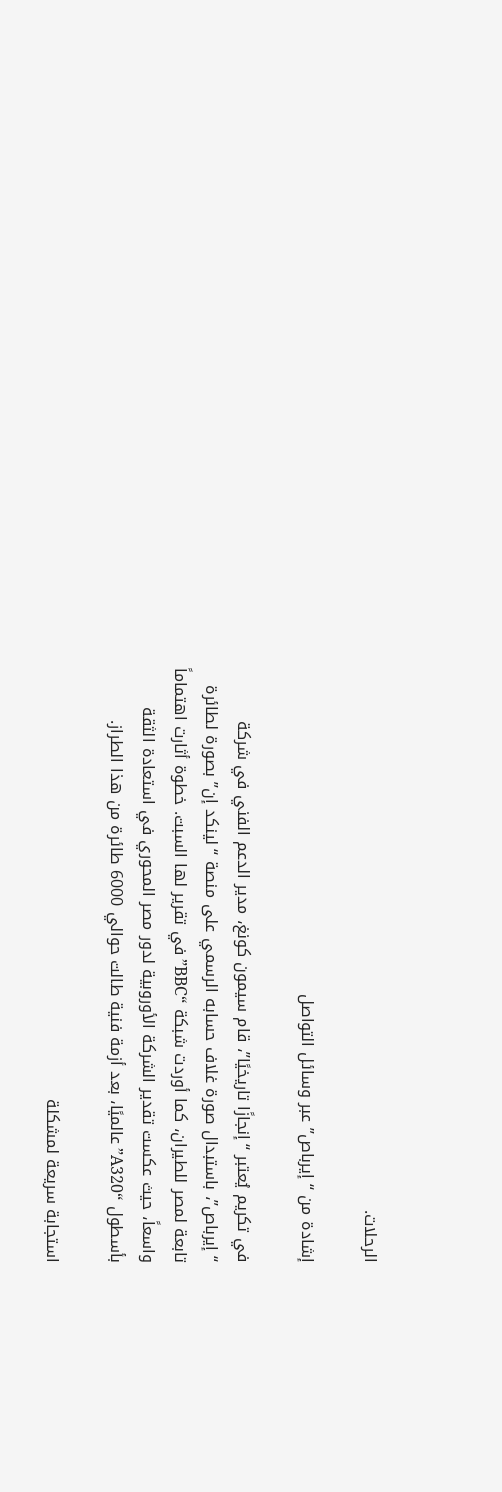الرحلات.

إشادة من “إيرباص” عبر وسائل التواصل

في تكريم يُعتبر “إنجازًا تاريخيًا”، قام سيمون كونغ، مدير الدعم الفني في شركة “إيرباص”، باستبدال صورة غلاف حسابه الرسمي على منصة “لينكد إن” بصورة لطائرة تابعة لمصر للطيران، كما أوردت شبكة “BBC” في تقرير لها السبت. خطوة أثارت اهتماماً واسعاً، حيث عكست تقدير الشركة الأوروبية لدور مصر المحوري في استعادة الثقة بأسطول “A320” عالميًا، بعد أزمة فنية طالت حوالي 6000 طائرة من هذا الطراز.

استجابة سريعة لمشكلة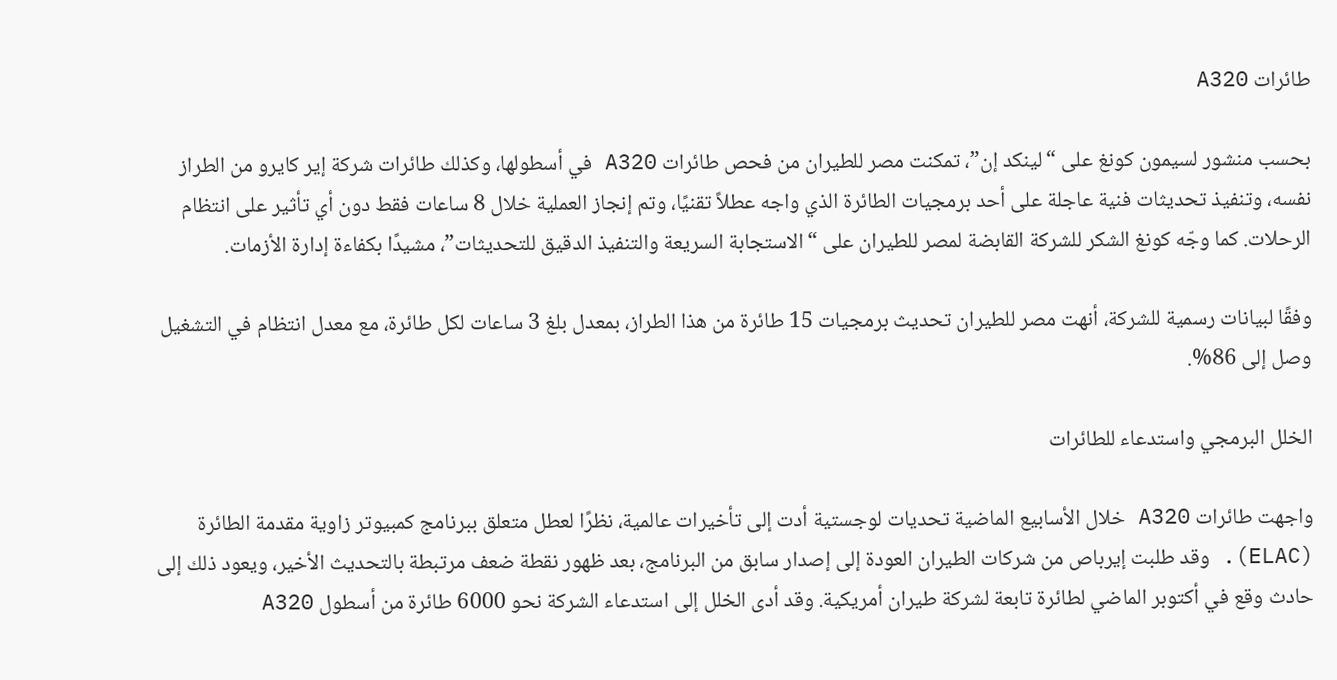طائرات A320

بحسب منشور لسيمون كونغ على “لينكد إن”، تمكنت مصر للطيران من فحص طائرات A320 في أسطولها، وكذلك طائرات شركة إير كايرو من الطراز نفسه، وتنفيذ تحديثات فنية عاجلة على أحد برمجيات الطائرة الذي واجه عطلاً تقنيًا، وتم إنجاز العملية خلال 8 ساعات فقط دون أي تأثير على انتظام الرحلات. كما وجّه كونغ الشكر للشركة القابضة لمصر للطيران على “الاستجابة السريعة والتنفيذ الدقيق للتحديثات”، مشيدًا بكفاءة إدارة الأزمات.

وفقًا لبيانات رسمية للشركة، أنهت مصر للطيران تحديث برمجيات 15 طائرة من هذا الطراز، بمعدل بلغ 3 ساعات لكل طائرة، مع معدل انتظام في التشغيل وصل إلى 86%.

الخلل البرمجي واستدعاء للطائرات

واجهت طائرات A320 خلال الأسابيع الماضية تحديات لوجستية أدت إلى تأخيرات عالمية، نظرًا لعطل متعلق ببرنامج كمبيوتر زاوية مقدمة الطائرة (ELAC). وقد طلبت إيرباص من شركات الطيران العودة إلى إصدار سابق من البرنامج، بعد ظهور نقطة ضعف مرتبطة بالتحديث الأخير، ويعود ذلك إلى حادث وقع في أكتوبر الماضي لطائرة تابعة لشركة طيران أمريكية. وقد أدى الخلل إلى استدعاء الشركة نحو 6000 طائرة من أسطول A320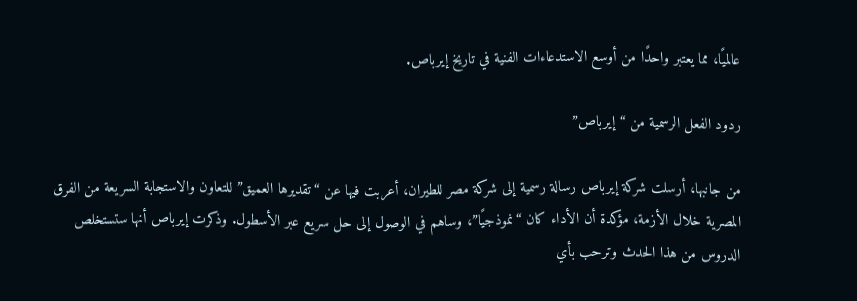عالميًا، مما يعتبر واحدًا من أوسع الاستدعاءات الفنية في تاريخ إيرباص.

ردود الفعل الرسمية من “إيرباص”

من جانبها، أرسلت شركة إيرباص رسالة رسمية إلى شركة مصر للطيران، أعربت فيها عن “تقديرها العميق” للتعاون والاستجابة السريعة من الفرق المصرية خلال الأزمة، مؤكدة أن الأداء كان “نموذجيًا”، وساهم في الوصول إلى حل سريع عبر الأسطول. وذكرت إيرباص أنها ستستخلص الدروس من هذا الحدث وترحب بأي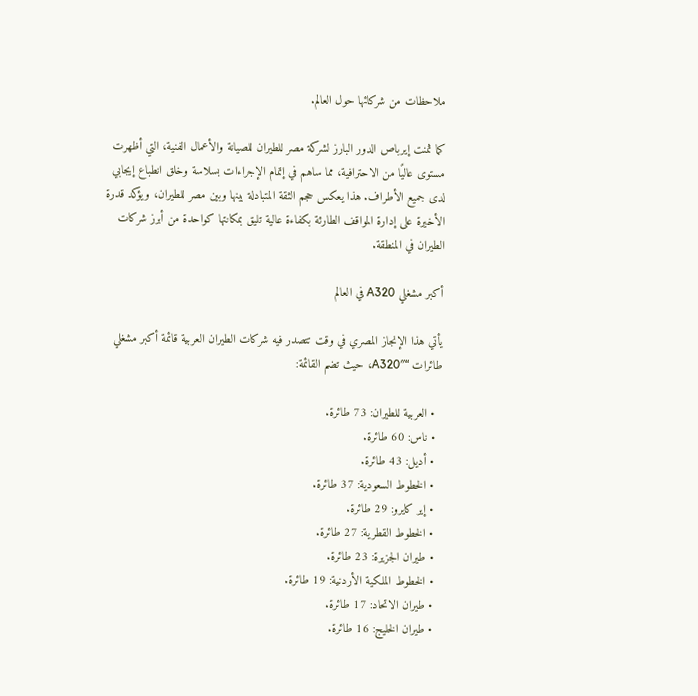ملاحظات من شركائها حول العالم.

كما ثمنت إيرباص الدور البارز لشركة مصر للطيران للصيانة والأعمال الفنية، التي أظهرت مستوى عاليًا من الاحترافية، مما ساهم في إتمام الإجراءات بسلاسة وخلق انطباع إيجابي لدى جميع الأطراف. هذا يعكس حجم الثقة المتبادلة بينها وبين مصر للطيران، ويؤكد قدرة الأخيرة على إدارة المواقف الطارئة بكفاءة عالية تليق بمكانتها كواحدة من أبرز شركات الطيران في المنطقة.

أكبر مشغلي A320 في العالم

يأتي هذا الإنجاز المصري في وقت تتصدر فيه شركات الطيران العربية قائمة أكبر مشغلي طائرات “A320″، حيث تضم القائمة:

  • العربية للطيران: 73 طائرة.
  • ناس: 60 طائرة.
  • أديل: 43 طائرة.
  • الخطوط السعودية: 37 طائرة.
  • إير كايرو: 29 طائرة.
  • الخطوط القطرية: 27 طائرة.
  • طيران الجزيرة: 23 طائرة.
  • الخطوط الملكية الأردنية: 19 طائرة.
  • طيران الاتحاد: 17 طائرة.
  • طيران الخليج: 16 طائرة.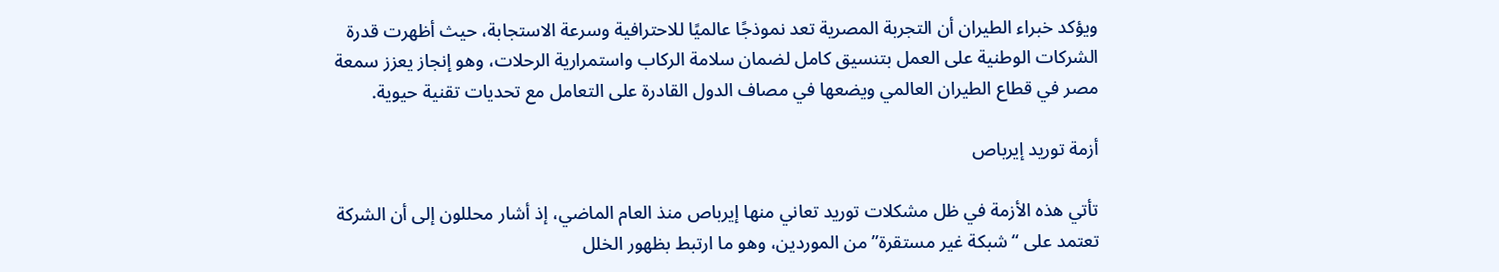ويؤكد خبراء الطيران أن التجربة المصرية تعد نموذجًا عالميًا للاحترافية وسرعة الاستجابة، حيث أظهرت قدرة الشركات الوطنية على العمل بتنسيق كامل لضمان سلامة الركاب واستمرارية الرحلات، وهو إنجاز يعزز سمعة مصر في قطاع الطيران العالمي ويضعها في مصاف الدول القادرة على التعامل مع تحديات تقنية حيوية.

أزمة توريد إيرباص

تأتي هذه الأزمة في ظل مشكلات توريد تعاني منها إيرباص منذ العام الماضي، إذ أشار محللون إلى أن الشركة تعتمد على “شبكة غير مستقرة” من الموردين، وهو ما ارتبط بظهور الخلل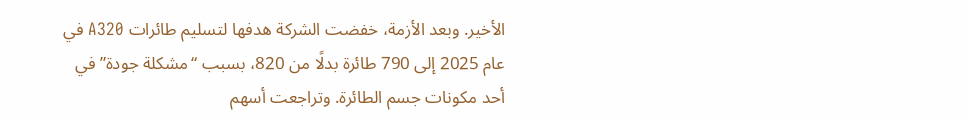الأخير. وبعد الأزمة، خفضت الشركة هدفها لتسليم طائرات A320 في عام 2025 إلى 790 طائرة بدلًا من 820، بسبب “مشكلة جودة” في أحد مكونات جسم الطائرة. وتراجعت أسهم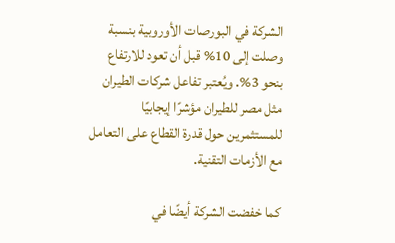الشركة في البورصات الأوروبية بنسبة وصلت إلى 10% قبل أن تعود للارتفاع بنحو 3%. ويُعتبر تفاعل شركات الطيران مثل مصر للطيران مؤشرًا إيجابيًا للمستثمرين حول قدرة القطاع على التعامل مع الأزمات التقنية.

كما خفضت الشركة أيضًا في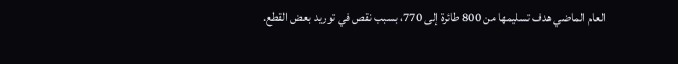العام الماضي هدف تسليمها من 800 طائرة إلى 770، بسبب نقص في توريد بعض القطع.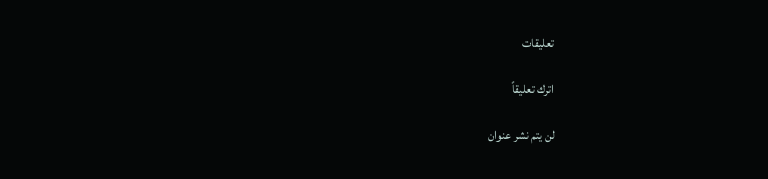تعليقات

اترك تعليقاً

لن يتم نشر عنوان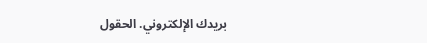بريدك الإلكتروني. الحقول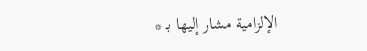الإلزامية مشار إليها بـ *